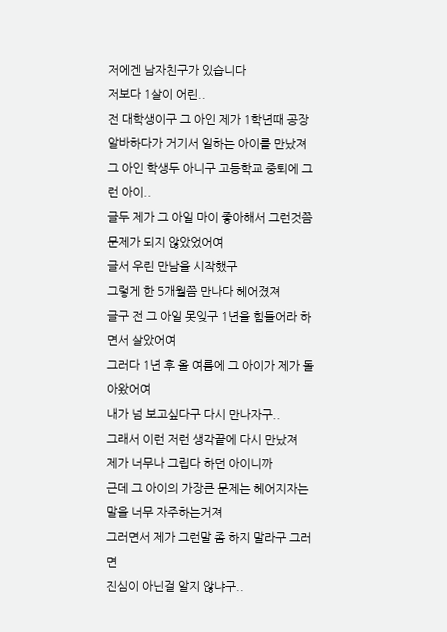저에겐 남자친구가 있습니다
저보다 1살이 어린..
전 대학생이구 그 아인 제가 1학년때 공장 알바하다가 거기서 일하는 아이를 만났져
그 아인 학생두 아니구 고등학교 중퇴에 그런 아이..
글두 제가 그 아일 마이 좋아해서 그런것쯤 문제가 되지 않았었어여
글서 우린 만남을 시작했구
그렇게 한 5개월쯤 만나다 헤어졌져
글구 전 그 아일 못잊구 1년을 힘들어라 하면서 살았어여
그러다 1년 후 올 여름에 그 아이가 제가 돌아왔어여
내가 넘 보고싶다구 다시 만나자구..
그래서 이런 저런 생각끝에 다시 만났져
제가 너무나 그립다 하던 아이니까
근데 그 아이의 가장큰 문제는 헤어지자는 말을 너무 자주하는거져
그러면서 제가 그런말 좀 하지 말라구 그러면
진심이 아닌걸 알지 않냐구..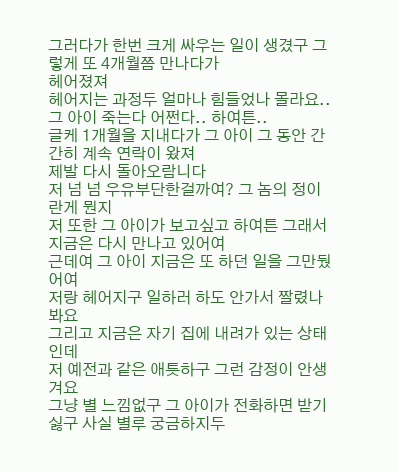그러다가 한번 크게 싸우는 일이 생겼구 그렇게 또 4개월쯤 만나다가
헤어졌져
헤어지는 과정두 얼마나 힘들었나 몰라요.. 그 아이 죽는다 어쩐다.. 하여튼..
글케 1개월을 지내다가 그 아이 그 동안 간간히 계속 연락이 왔져
제발 다시 돌아오람니다
저 넘 넘 우유부단한걸까여? 그 놈의 정이란게 뭔지
저 또한 그 아이가 보고싶고 하여튼 그래서 지금은 다시 만나고 있어여
근데여 그 아이 지금은 또 하던 일을 그만뒀어여
저랑 헤어지구 일하러 하도 안가서 짤렸나봐요
그리고 지금은 자기 집에 내려가 있는 상태인데
저 예전과 같은 애틋하구 그런 감정이 안생겨요
그냥 별 느낌없구 그 아이가 전화하면 받기 싫구 사실 별루 궁금하지두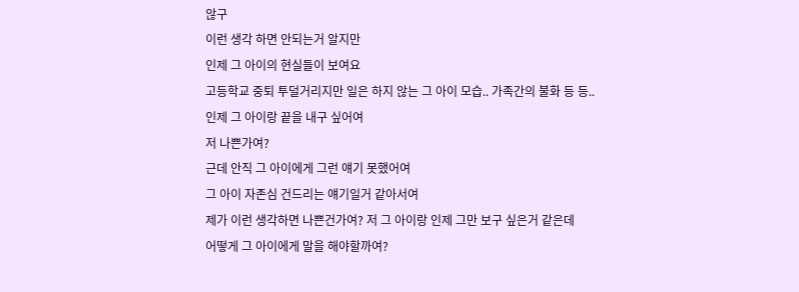않구
이런 생각 하면 안되는거 알지만
인제 그 아이의 현실들이 보여요
고등학교 중퇴 투덜거리지만 일은 하지 않는 그 아이 모습.. 가족간의 불화 등 등..
인제 그 아이랑 끝을 내구 싶어여
저 나쁜가여?
근데 안직 그 아이에게 그런 얘기 못했어여
그 아이 자존심 건드리는 얘기일거 같아서여
제가 이런 생각하면 나쁜건가여? 저 그 아이랑 인제 그만 보구 싶은거 같은데
어떻게 그 아이에게 말을 해야할까여?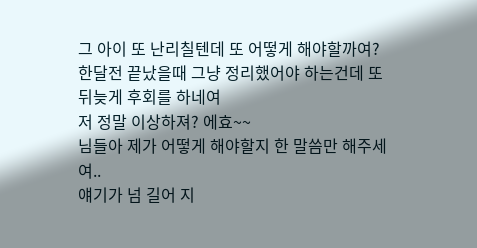그 아이 또 난리칠텐데 또 어떻게 해야할까여?
한달전 끝났을때 그냥 정리했어야 하는건데 또 뒤늦게 후회를 하네여
저 정말 이상하져? 에효~~
님들아 제가 어떻게 해야할지 한 말씀만 해주세여..
얘기가 넘 길어 지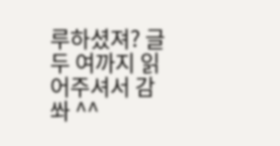루하셨져? 글두 여까지 읽어주셔서 감쏴 ^^